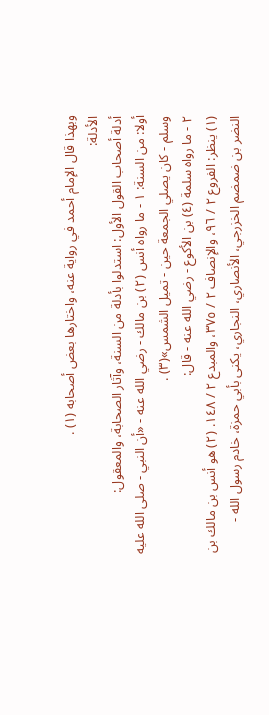وبهذا قال الإمام أحمد في رواية عنه، واختارها بعض أصحابه (١) .
الأدلة:
أدلة أصحاب القول الأول: استدلوا بأدلة من السنة، وآثار الصحابة، والمعقول:
أولا: من السنة: ١ - ما رواه أنس (٢) بن مالك - رضي الله عنه - «أن النبي - صلى الله عليه وسلم - كان يصلي الجمعة حين - تميل الشمس»(٣) .
٢ - ما رواه سلمة (٤) بن الأكوع - رضي الله عنه - قال:
(١) ينظر: الفروع ٢ / ٩٦، والإنصاف ٢ / ٣٧٥، والمبدع ٢ / ١٤٨. (٢) هو أنس بن مالك بن النضر بن ضمضم الخزرجي، الأنصاري، النجاري، يكنى بأبي حمزة، خادم رسول الله -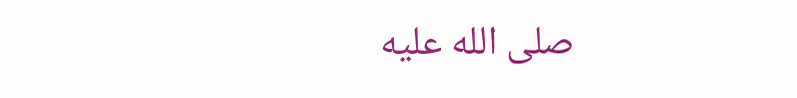صلى الله عليه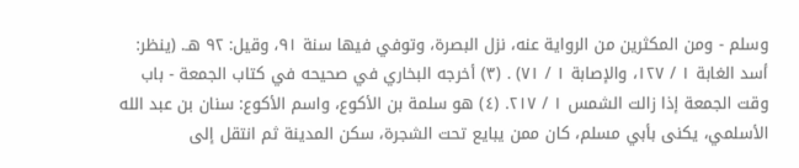وسلم - ومن المكثرين من الرواية عنه، نزل البصرة، وتوفي فيها سنة ٩١، وقيل: ٩٢ هـ. (ينظر: أسد الغابة ١ / ١٢٧، والإصابة ١ / ٧١) . (٣) أخرجه البخاري في صحيحه في كتاب الجمعة - باب وقت الجمعة إذا زالت الشمس ١ / ٢١٧. (٤) هو سلمة بن الأكوع، واسم الأكوع: سنان بن عبد الله الأسلمي، يكنى بأبي مسلم، كان ممن يبايع تحت الشجرة، سكن المدينة ثم انتقل إلى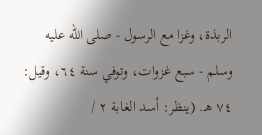الربذة، وغزا مع الرسول - صلى الله عليه وسلم - سبع غزوات، وتوفي سنة ٦٤، وقيل: ٧٤ هـ. (ينظر: أسد الغابة ٢ /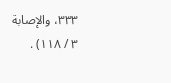٣٣٣، والإصابة ٣ / ١١٨) .